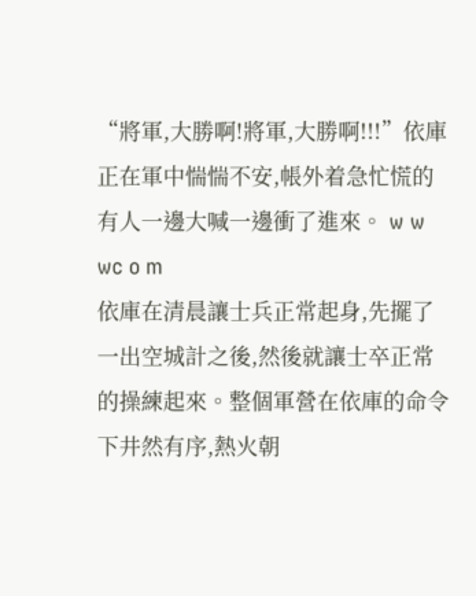“將軍,大勝啊!將軍,大勝啊!!!”依庫正在軍中惴惴不安,帳外着急忙慌的有人一邊大喊一邊衝了進來。 w w wc o m
依庫在清晨讓士兵正常起身,先擺了一出空城計之後,然後就讓士卒正常的操練起來。整個軍營在依庫的命令下井然有序,熱火朝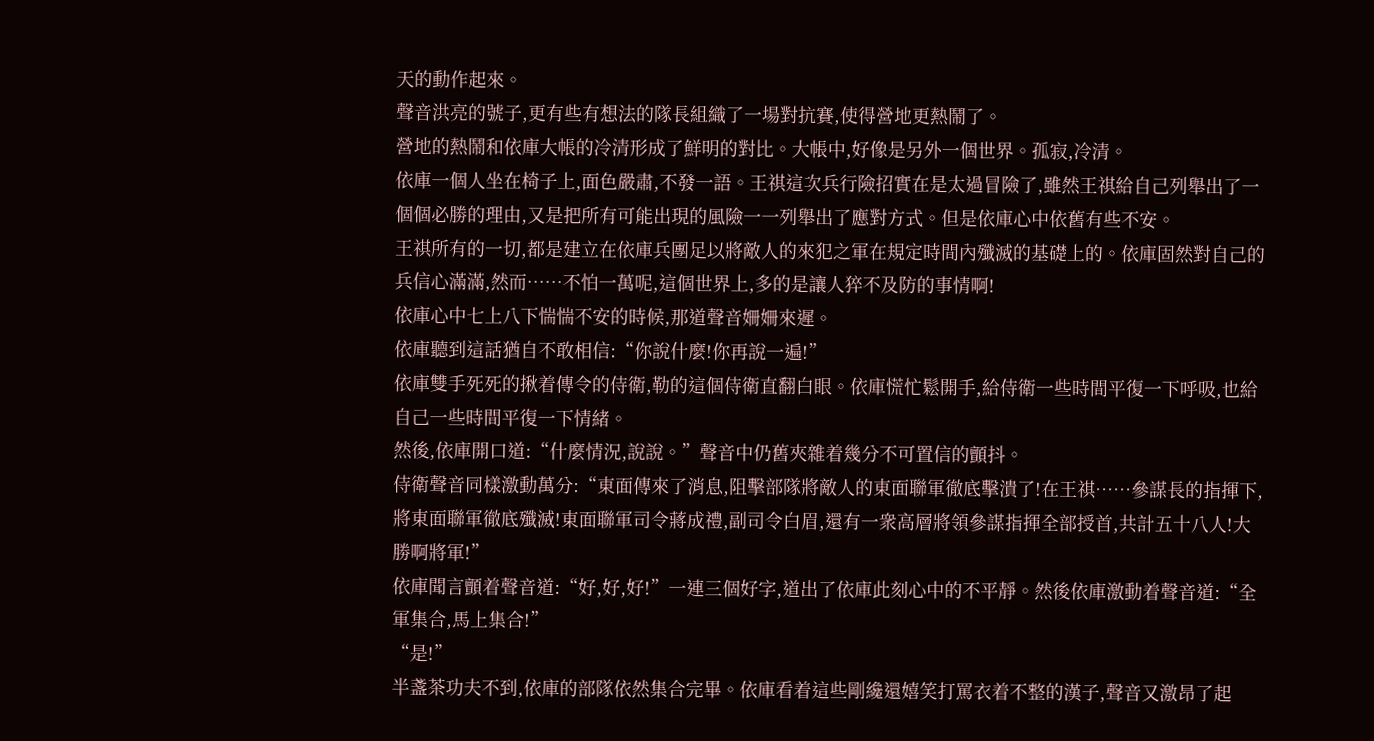天的動作起來。
聲音洪亮的號子,更有些有想法的隊長組織了一場對抗賽,使得營地更熱鬧了。
營地的熱鬧和依庫大帳的冷清形成了鮮明的對比。大帳中,好像是另外一個世界。孤寂,冷清。
依庫一個人坐在椅子上,面色嚴肅,不發一語。王祺這次兵行險招實在是太過冒險了,雖然王祺給自己列舉出了一個個必勝的理由,又是把所有可能出現的風險一一列舉出了應對方式。但是依庫心中依舊有些不安。
王祺所有的一切,都是建立在依庫兵團足以將敵人的來犯之軍在規定時間內殲滅的基礎上的。依庫固然對自己的兵信心滿滿,然而……不怕一萬呢,這個世界上,多的是讓人猝不及防的事情啊!
依庫心中七上八下惴惴不安的時候,那道聲音姍姍來遲。
依庫聽到這話猶自不敢相信:“你說什麼!你再說一遍!”
依庫雙手死死的揪着傳令的侍衛,勒的這個侍衛直翻白眼。依庫慌忙鬆開手,給侍衛一些時間平復一下呼吸,也給自己一些時間平復一下情緒。
然後,依庫開口道:“什麼情況,說說。”聲音中仍舊夾雜着幾分不可置信的顫抖。
侍衛聲音同樣激動萬分:“東面傳來了消息,阻擊部隊將敵人的東面聯軍徹底擊潰了!在王祺……參謀長的指揮下,將東面聯軍徹底殲滅!東面聯軍司令蔣成禮,副司令白眉,還有一衆高層將領參謀指揮全部授首,共計五十八人!大勝啊將軍!”
依庫聞言顫着聲音道:“好,好,好!”一連三個好字,道出了依庫此刻心中的不平靜。然後依庫激動着聲音道:“全軍集合,馬上集合!”
“是!”
半盞茶功夫不到,依庫的部隊依然集合完畢。依庫看着這些剛纔還嬉笑打罵衣着不整的漢子,聲音又激昂了起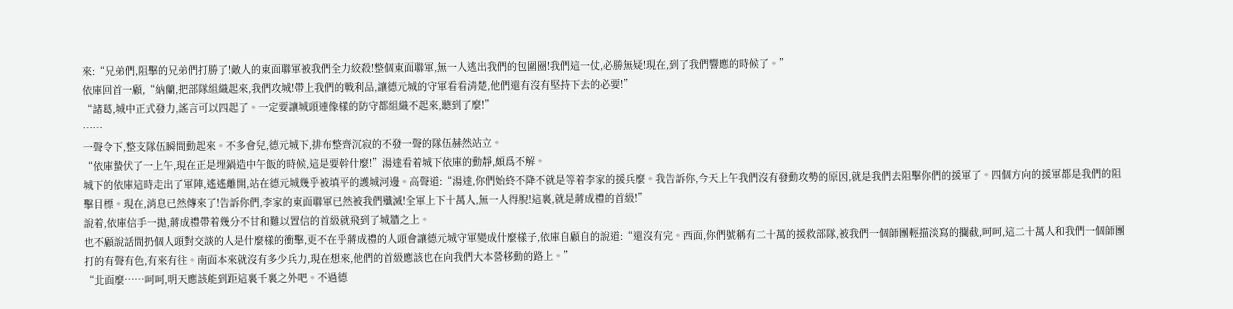來:“兄弟們,阻擊的兄弟們打勝了!敵人的東面聯軍被我們全力絞殺!整個東面聯軍,無一人逃出我們的包圍圈!我們這一仗,必勝無疑!現在,到了我們響應的時候了。”
依庫回首一顧,“納蘭,把部隊組織起來,我們攻城!帶上我們的戰利品,讓德元城的守軍看看清楚,他們還有沒有堅持下去的必要!”
“諸葛,城中正式發力,謠言可以四起了。一定要讓城頭連像樣的防守都組織不起來,聽到了麼!”
……
一聲令下,整支隊伍瞬間動起來。不多會兒,德元城下,排布整齊沉寂的不發一聲的隊伍赫然站立。
“依庫蟄伏了一上午,現在正是埋鍋造中午飯的時候,這是要幹什麼!”湯達看着城下依庫的動靜,頗爲不解。
城下的依庫這時走出了軍陣,遙遙離開,站在德元城幾乎被填平的護城河邊。高聲道:“湯達,你們始終不降不就是等着李家的援兵麼。我告訴你,今天上午我們沒有發動攻勢的原因,就是我們去阻擊你們的援軍了。四個方向的援軍都是我們的阻擊目標。現在,消息已然傳來了!告訴你們,李家的東面聯軍已然被我們殲滅!全軍上下十萬人,無一人得脫!這裏,就是蔣成禮的首級!”
說着,依庫信手一拋,蔣成禮帶着幾分不甘和難以置信的首級就飛到了城牆之上。
也不顧說話間扔個人頭對交談的人是什麼樣的衝擊,更不在乎蔣成禮的人頭會讓德元城守軍變成什麼樣子,依庫自顧自的說道:“還沒有完。西面,你們號稱有二十萬的援救部隊,被我們一個師團輕描淡寫的攔截,呵呵,這二十萬人和我們一個師團打的有聲有色,有來有往。南面本來就沒有多少兵力,現在想來,他們的首級應該也在向我們大本營移動的路上。”
“北面麼……呵呵,明天應該能到距這裏千裏之外吧。不過德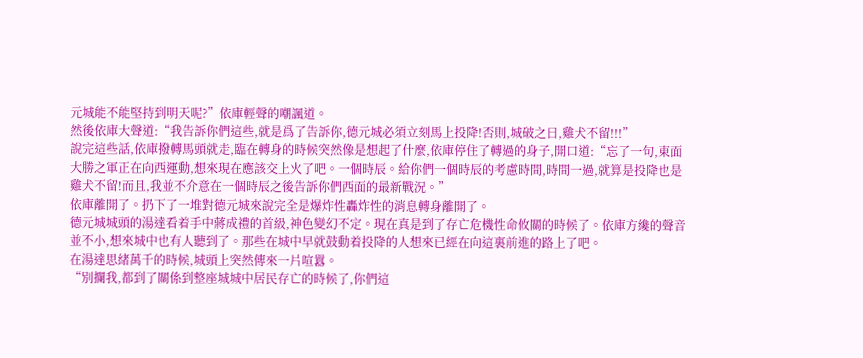元城能不能堅持到明天呢?”依庫輕聲的嘲諷道。
然後依庫大聲道:“我告訴你們這些,就是爲了告訴你,德元城必須立刻馬上投降!否則,城破之日,雞犬不留!!!”
說完這些話,依庫撥轉馬頭就走,臨在轉身的時候突然像是想起了什麼,依庫停住了轉過的身子,開口道:“忘了一句,東面大勝之軍正在向西運動,想來現在應該交上火了吧。一個時辰。給你們一個時辰的考慮時間,時間一過,就算是投降也是雞犬不留!而且,我並不介意在一個時辰之後告訴你們西面的最新戰況。”
依庫離開了。扔下了一堆對德元城來說完全是爆炸性轟炸性的消息轉身離開了。
德元城城頭的湯達看着手中蔣成禮的首級,神色變幻不定。現在真是到了存亡危機性命攸關的時候了。依庫方纔的聲音並不小,想來城中也有人聽到了。那些在城中早就鼓動着投降的人想來已經在向這裏前進的路上了吧。
在湯達思緒萬千的時候,城頭上突然傳來一片喧囂。
“別攔我,都到了關係到整座城城中居民存亡的時候了,你們這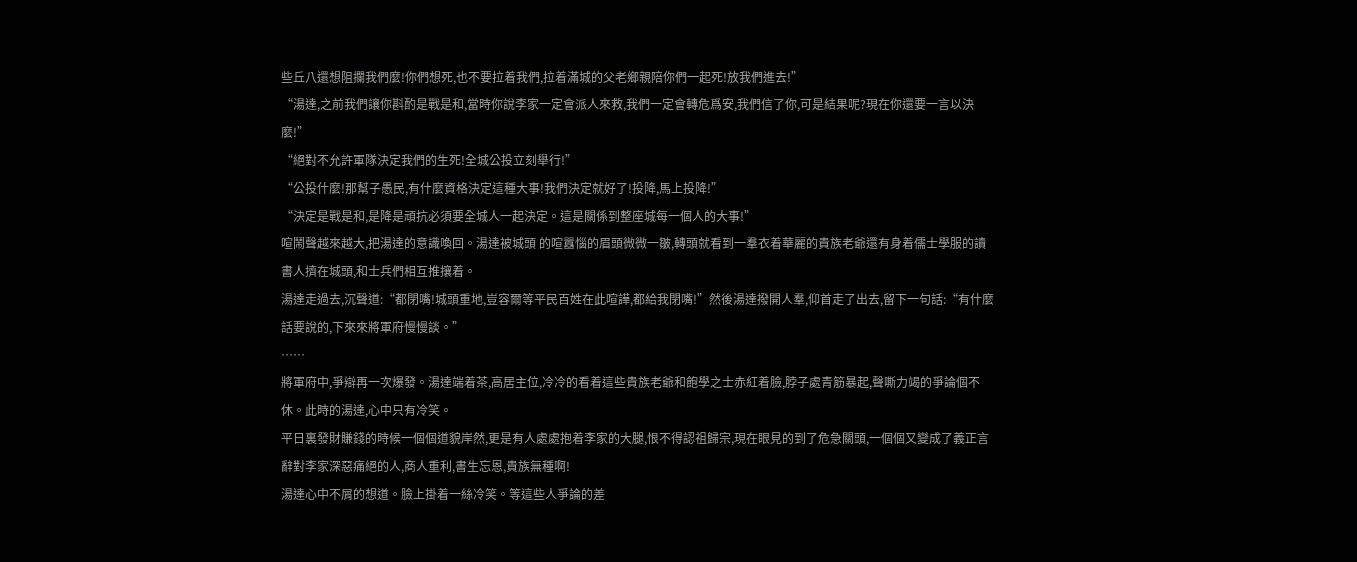些丘八還想阻攔我們麼!你們想死,也不要拉着我們,拉着滿城的父老鄉親陪你們一起死!放我們進去!”
“湯達,之前我們讓你斟酌是戰是和,當時你說李家一定會派人來救,我們一定會轉危爲安,我們信了你,可是結果呢?現在你還要一言以決麼!”
“絕對不允許軍隊決定我們的生死!全城公投立刻舉行!”
“公投什麼!那幫子愚民,有什麼資格決定這種大事!我們決定就好了!投降,馬上投降!”
“決定是戰是和,是降是頑抗必須要全城人一起決定。這是關係到整座城每一個人的大事!”
喧鬧聲越來越大,把湯達的意識喚回。湯達被城頭 的喧囂惱的眉頭微微一皺,轉頭就看到一羣衣着華麗的貴族老爺還有身着儒士學服的讀書人擠在城頭,和士兵們相互推攘着。
湯達走過去,沉聲道:“都閉嘴!城頭重地,豈容爾等平民百姓在此喧譁,都給我閉嘴!”然後湯達撥開人羣,仰首走了出去,留下一句話:“有什麼話要說的,下來來將軍府慢慢談。”
……
將軍府中,爭辯再一次爆發。湯達端着茶,高居主位,冷冷的看着這些貴族老爺和飽學之士赤紅着臉,脖子處青筋暴起,聲嘶力竭的爭論個不休。此時的湯達,心中只有冷笑。
平日裏發財賺錢的時候一個個道貌岸然,更是有人處處抱着李家的大腿,恨不得認祖歸宗,現在眼見的到了危急關頭,一個個又變成了義正言辭對李家深惡痛絕的人,商人重利,書生忘恩,貴族無種啊!
湯達心中不屑的想道。臉上掛着一絲冷笑。等這些人爭論的差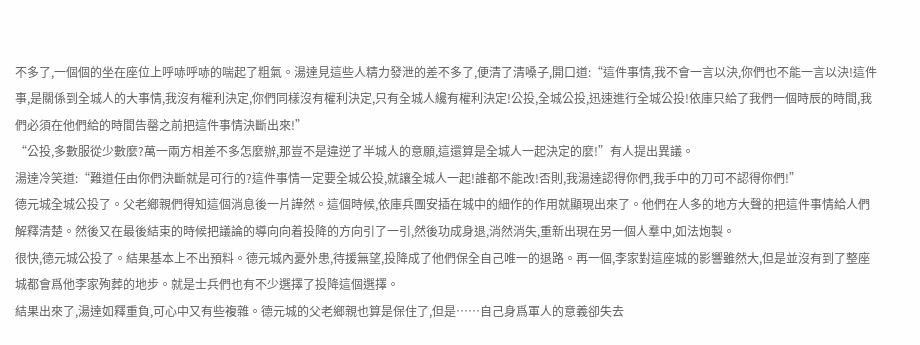不多了,一個個的坐在座位上呼哧呼哧的喘起了粗氣。湯達見這些人精力發泄的差不多了,便清了清嗓子,開口道:“這件事情,我不會一言以決,你們也不能一言以決!這件事,是關係到全城人的大事情,我沒有權利決定,你們同樣沒有權利決定,只有全城人纔有權利決定!公投,全城公投,迅速進行全城公投!依庫只給了我們一個時辰的時間,我們必須在他們給的時間告罄之前把這件事情決斷出來!”
“公投,多數服從少數麼?萬一兩方相差不多怎麼辦,那豈不是違逆了半城人的意願,這還算是全城人一起決定的麼!”有人提出異議。
湯達冷笑道:“難道任由你們決斷就是可行的?這件事情一定要全城公投,就讓全城人一起!誰都不能改!否則,我湯達認得你們,我手中的刀可不認得你們!”
德元城全城公投了。父老鄉親們得知這個消息後一片譁然。這個時候,依庫兵團安插在城中的細作的作用就顯現出來了。他們在人多的地方大聲的把這件事情給人們解釋清楚。然後又在最後結束的時候把議論的導向向着投降的方向引了一引,然後功成身退,消然消失,重新出現在另一個人羣中,如法炮製。
很快,德元城公投了。結果基本上不出預料。德元城內憂外患,待援無望,投降成了他們保全自己唯一的退路。再一個,李家對這座城的影響雖然大,但是並沒有到了整座城都會爲他李家殉葬的地步。就是士兵們也有不少選擇了投降這個選擇。
結果出來了,湯達如釋重負,可心中又有些複雜。德元城的父老鄉親也算是保住了,但是……自己身爲軍人的意義卻失去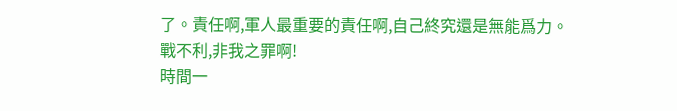了。責任啊,軍人最重要的責任啊,自己終究還是無能爲力。
戰不利,非我之罪啊!
時間一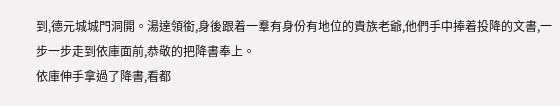到,德元城城門洞開。湯達領銜,身後跟着一羣有身份有地位的貴族老爺,他們手中捧着投降的文書,一步一步走到依庫面前,恭敬的把降書奉上。
依庫伸手拿過了降書,看都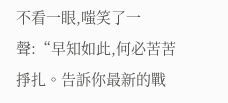不看一眼,嗤笑了一聲:“早知如此,何必苦苦掙扎。告訴你最新的戰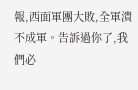報,西面軍團大敗,全軍潰不成軍。告訴過你了,我們必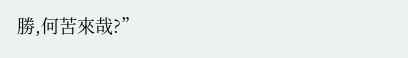勝,何苦來哉?”